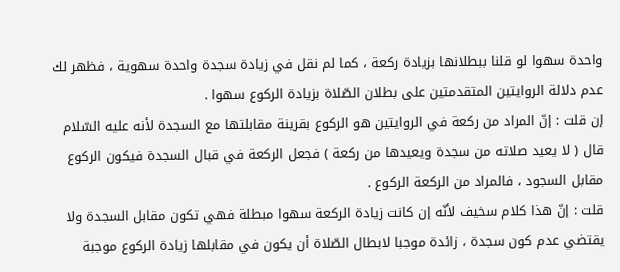واحدة سهوا لو قلنا ببطلانها بزيادة ركعة ، كما لم نقل في زيادة سجدة واحدة سهوية ، فظهر لك عدم دلالة الروايتين المتقدمتين على بطلان الصّلاة بزيادة الركوع سهوا .
إن قلت : إنّ المراد من ركعة في الروايتين هو الركوع بقرينة مقابلتها مع السجدة لأنه عليه السّلام قال ( لا يعيد صلاته من سجدة ويعيدها من ركعة ) فجعل الركعة في قبال السجدة فيكون الركوع مقابل السجود ، فالمراد من الركعة الركوع .
قلت : إنّ هذا كلام سخيف لأنّه إن كانت زيادة الركعة سهوا مبطلة فهي تكون مقابل السجدة ولا يقتضي عدم كون سجدة ، زائدة موجبا لابطال الصّلاة أن يكون في مقابلها زيادة الركوع موجبة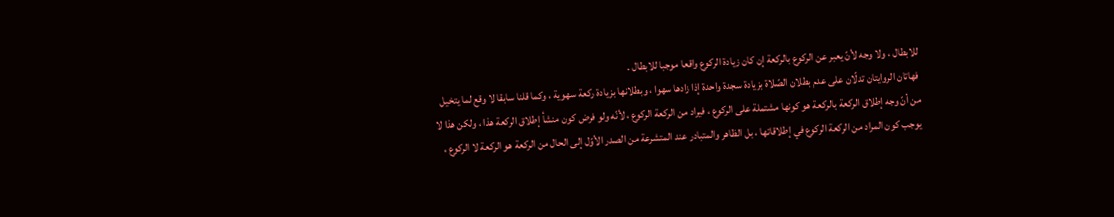للابطال ، ولا وجه لأنّ يعبر عن الركوع بالركعة إن كان زيادة الركوع واقعا موجبا للابطال .
فهاتان الروايتان تدلّان على عدم بطلان الصّلاة بزيادة سجدة واحدة إذا زادها سهوا ، وبطلانها بزيادة ركعة سهوية ، وكما قلنا سابقا لا وقع لما يتخيل من أنّ وجه إطلاق الركعة بالركعة هو كونها مشتملة على الركوع ، فيراد من الركعة الركوع ، لأنّه ولو فرض كون منشأ إطلاق الركعة هذا ، ولكن هذا لا يوجب كون المراد من الركعة الركوع في إطلاقاتها ، بل الظاهر والمتبادر عند المتشرعة من الصدر الأوّل إلى الحال من الركعة هو الركعة لا الركوع ،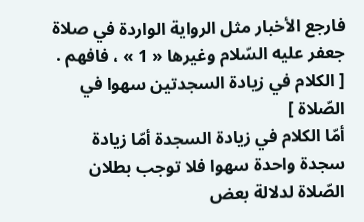فارجع الأخبار مثل الرواية الواردة في صلاة جعفر عليه السّلام وغيرها « 1 » ، فافهم .
[ الكلام في زيادة السجدتين سهوا في الصّلاة ]
أمّا الكلام في زيادة السجدة أمّا زيادة سجدة واحدة سهوا فلا توجب بطلان الصّلاة لدلالة بعض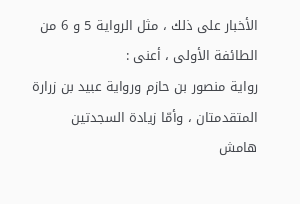الأخبار على ذلك ، مثل الرواية 5 و 6 من الطائفة الأولى ، أعنى :
رواية منصور بن حازم ورواية عبيد بن زرارة المتقدمتان ، وأمّا زيادة السجدتين
هامش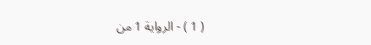( 1 ) - الرواية 1 من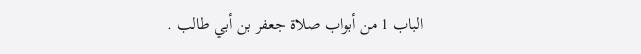الباب 1 من أبواب صلاة جعفر بن أبي طالب .